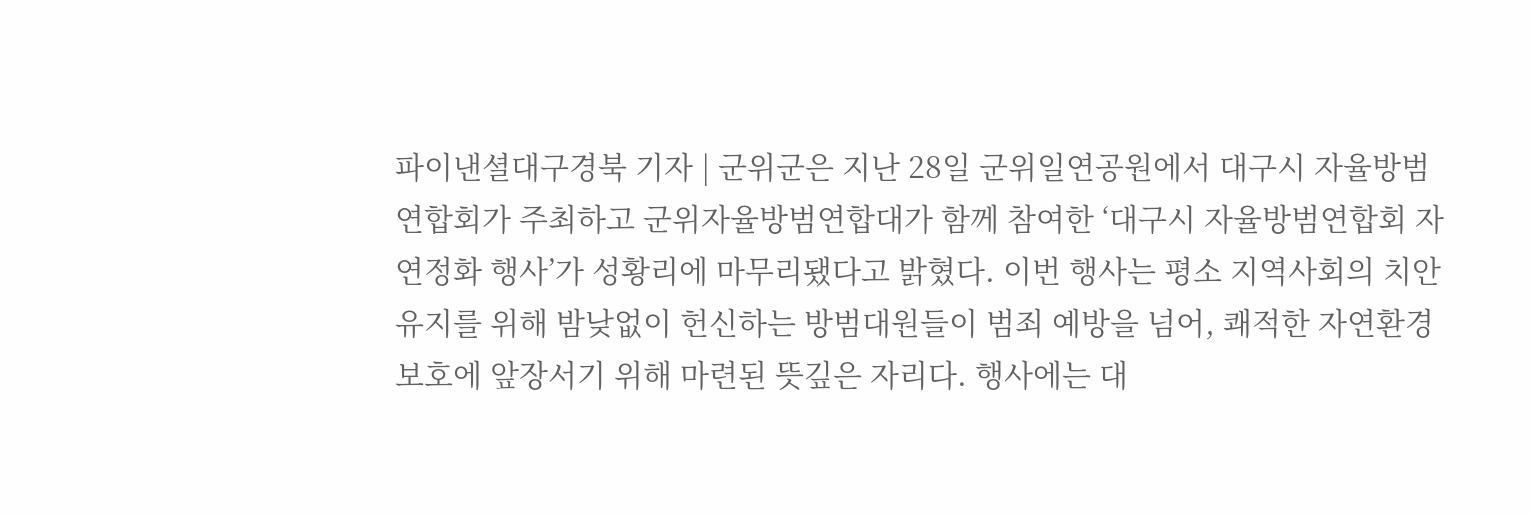파이낸셜대구경북 기자 | 군위군은 지난 28일 군위일연공원에서 대구시 자율방범연합회가 주최하고 군위자율방범연합대가 함께 참여한 ‘대구시 자율방범연합회 자연정화 행사’가 성황리에 마무리됐다고 밝혔다. 이번 행사는 평소 지역사회의 치안 유지를 위해 밤낮없이 헌신하는 방범대원들이 범죄 예방을 넘어, 쾌적한 자연환경 보호에 앞장서기 위해 마련된 뜻깊은 자리다. 행사에는 대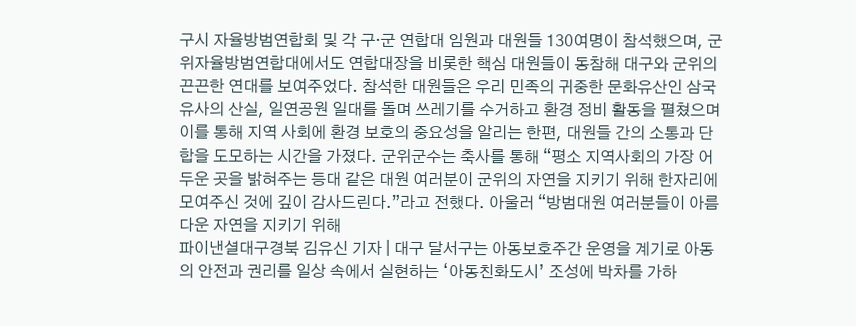구시 자율방범연합회 및 각 구·군 연합대 임원과 대원들 130여명이 참석했으며, 군위자율방범연합대에서도 연합대장을 비롯한 핵심 대원들이 동참해 대구와 군위의 끈끈한 연대를 보여주었다. 참석한 대원들은 우리 민족의 귀중한 문화유산인 삼국유사의 산실, 일연공원 일대를 돌며 쓰레기를 수거하고 환경 정비 활동을 펼쳤으며 이를 통해 지역 사회에 환경 보호의 중요성을 알리는 한편, 대원들 간의 소통과 단합을 도모하는 시간을 가졌다. 군위군수는 축사를 통해 “평소 지역사회의 가장 어두운 곳을 밝혀주는 등대 같은 대원 여러분이 군위의 자연을 지키기 위해 한자리에 모여주신 것에 깊이 감사드린다.”라고 전했다. 아울러 “방범대원 여러분들이 아름다운 자연을 지키기 위해
파이낸셜대구경북 김유신 기자 | 대구 달서구는 아동보호주간 운영을 계기로 아동의 안전과 권리를 일상 속에서 실현하는 ‘아동친화도시’ 조성에 박차를 가하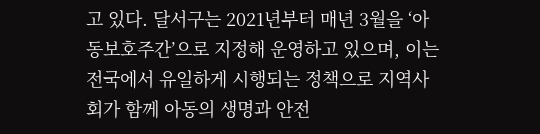고 있다. 달서구는 2021년부터 매년 3월을 ‘아동보호주간’으로 지정해 운영하고 있으며, 이는 전국에서 유일하게 시행되는 정책으로 지역사회가 함께 아동의 생명과 안전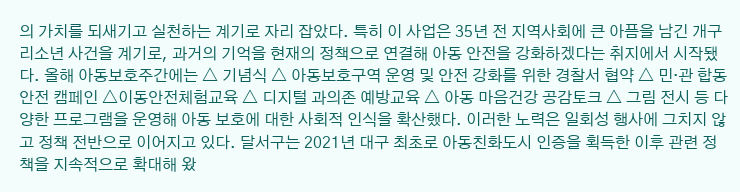의 가치를 되새기고 실천하는 계기로 자리 잡았다. 특히 이 사업은 35년 전 지역사회에 큰 아픔을 남긴 개구리소년 사건을 계기로, 과거의 기억을 현재의 정책으로 연결해 아동 안전을 강화하겠다는 취지에서 시작됐다. 올해 아동보호주간에는 △ 기념식 △ 아동보호구역 운영 및 안전 강화를 위한 경찰서 협약 △ 민·관 합동 안전 캠페인 △이동안전체험교육 △ 디지털 과의존 예방교육 △ 아동 마음건강 공감토크 △ 그림 전시 등 다양한 프로그램을 운영해 아동 보호에 대한 사회적 인식을 확산했다. 이러한 노력은 일회성 행사에 그치지 않고 정책 전반으로 이어지고 있다. 달서구는 2021년 대구 최초로 아동친화도시 인증을 획득한 이후 관련 정책을 지속적으로 확대해 왔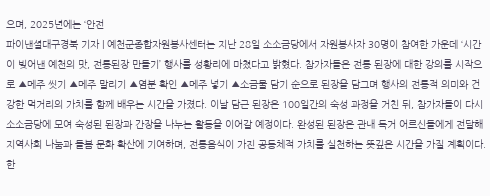으며, 2025년에는 ‘안전
파이낸셜대구경북 기자 | 예천군종합자원봉사센터는 지난 28일 소소금당에서 자원봉사자 30명이 참여한 가운데 ‘시간이 빚어낸 예천의 맛, 전통된장 만들기’ 행사를 성황리에 마쳤다고 밝혔다. 참가자들은 전통 된장에 대한 강의를 시작으로 ▲메주 씻기 ▲메주 말리기 ▲염분 확인 ▲메주 넣기 ▲소금물 담기 순으로 된장을 담그며 행사의 전통적 의미와 건강한 먹거리의 가치를 함께 배우는 시간을 가졌다. 이날 담근 된장은 100일간의 숙성 과정을 거친 뒤, 참가자들이 다시 소소금당에 모여 숙성된 된장과 간장을 나누는 활동을 이어갈 예정이다. 완성된 된장은 관내 독거 어르신들에게 전달해 지역사회 나눔과 돌봄 문화 확산에 기여하며, 전통음식이 가진 공동체적 가치를 실천하는 뜻깊은 시간을 가질 계획이다. 한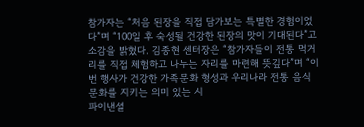참가자는 “처음 된장을 직접 담가보는 특별한 경험이었다”며 “100일 후 숙성될 건강한 된장의 맛이 기대된다”고 소감을 밝혔다. 김종현 센터장은 “참가자들이 전통 먹거리를 직접 체험하고 나누는 자리를 마련해 뜻깊다”며 “이번 행사가 건강한 가족문화 형성과 우리나라 전통 음식문화를 지키는 의미 있는 시
파이낸셜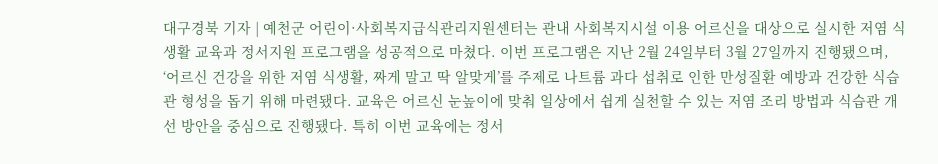대구경북 기자 | 예천군 어린이·사회복지급식관리지원센터는 관내 사회복지시설 이용 어르신을 대상으로 실시한 저염 식생활 교육과 정서지원 프로그램을 성공적으로 마쳤다. 이번 프로그램은 지난 2월 24일부터 3월 27일까지 진행됐으며, ‘어르신 건강을 위한 저염 식생활, 짜게 말고 딱 알맞게’를 주제로 나트륨 과다 섭취로 인한 만성질환 예방과 건강한 식습관 형성을 돕기 위해 마련됐다. 교육은 어르신 눈높이에 맞춰 일상에서 쉽게 실천할 수 있는 저염 조리 방법과 식습관 개선 방안을 중심으로 진행됐다. 특히 이번 교육에는 정서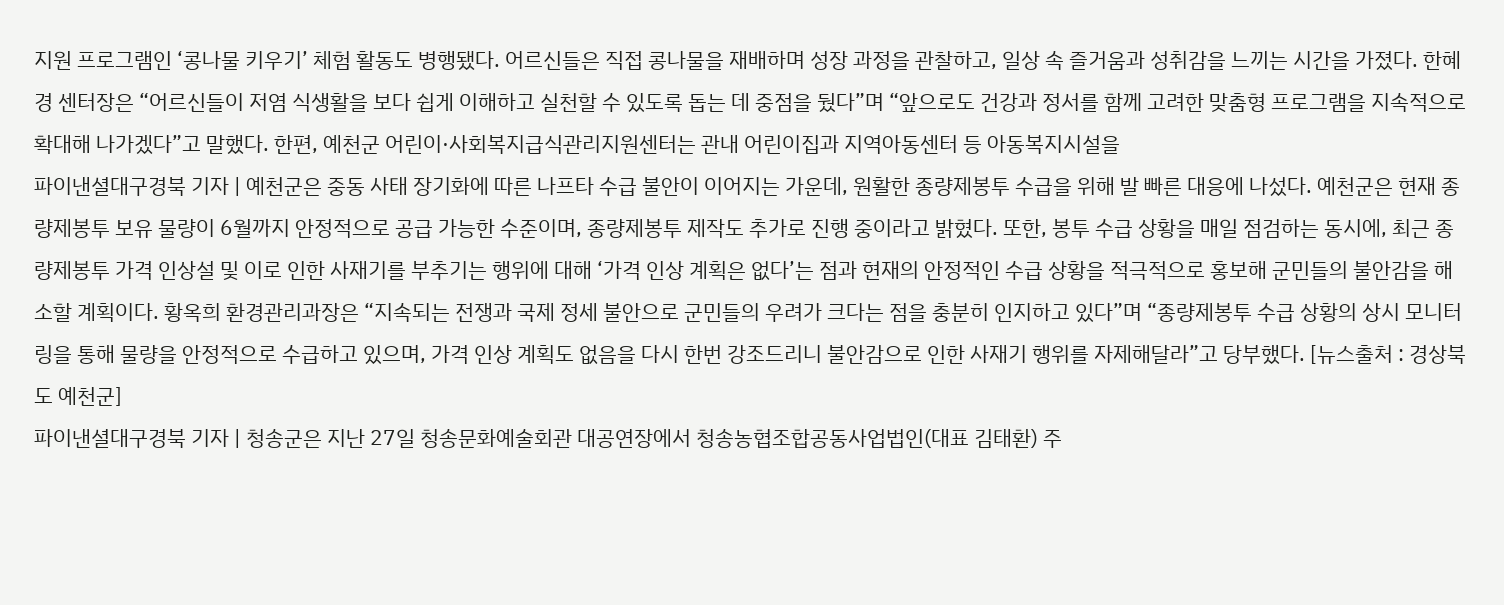지원 프로그램인 ‘콩나물 키우기’ 체험 활동도 병행됐다. 어르신들은 직접 콩나물을 재배하며 성장 과정을 관찰하고, 일상 속 즐거움과 성취감을 느끼는 시간을 가졌다. 한혜경 센터장은 “어르신들이 저염 식생활을 보다 쉽게 이해하고 실천할 수 있도록 돕는 데 중점을 뒀다”며 “앞으로도 건강과 정서를 함께 고려한 맞춤형 프로그램을 지속적으로 확대해 나가겠다”고 말했다. 한편, 예천군 어린이·사회복지급식관리지원센터는 관내 어린이집과 지역아동센터 등 아동복지시설을
파이낸셜대구경북 기자 | 예천군은 중동 사태 장기화에 따른 나프타 수급 불안이 이어지는 가운데, 원활한 종량제봉투 수급을 위해 발 빠른 대응에 나섰다. 예천군은 현재 종량제봉투 보유 물량이 6월까지 안정적으로 공급 가능한 수준이며, 종량제봉투 제작도 추가로 진행 중이라고 밝혔다. 또한, 봉투 수급 상황을 매일 점검하는 동시에, 최근 종량제봉투 가격 인상설 및 이로 인한 사재기를 부추기는 행위에 대해 ‘가격 인상 계획은 없다’는 점과 현재의 안정적인 수급 상황을 적극적으로 홍보해 군민들의 불안감을 해소할 계획이다. 황옥희 환경관리과장은 “지속되는 전쟁과 국제 정세 불안으로 군민들의 우려가 크다는 점을 충분히 인지하고 있다”며 “종량제봉투 수급 상황의 상시 모니터링을 통해 물량을 안정적으로 수급하고 있으며, 가격 인상 계획도 없음을 다시 한번 강조드리니 불안감으로 인한 사재기 행위를 자제해달라”고 당부했다. [뉴스출처 : 경상북도 예천군]
파이낸셜대구경북 기자 | 청송군은 지난 27일 청송문화예술회관 대공연장에서 청송농협조합공동사업법인(대표 김태환) 주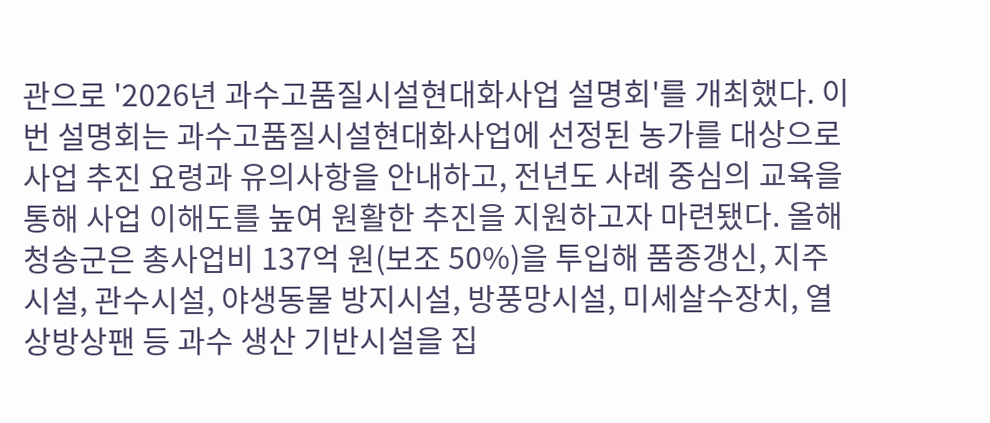관으로 '2026년 과수고품질시설현대화사업 설명회'를 개최했다. 이번 설명회는 과수고품질시설현대화사업에 선정된 농가를 대상으로 사업 추진 요령과 유의사항을 안내하고, 전년도 사례 중심의 교육을 통해 사업 이해도를 높여 원활한 추진을 지원하고자 마련됐다. 올해 청송군은 총사업비 137억 원(보조 50%)을 투입해 품종갱신, 지주시설, 관수시설, 야생동물 방지시설, 방풍망시설, 미세살수장치, 열상방상팬 등 과수 생산 기반시설을 집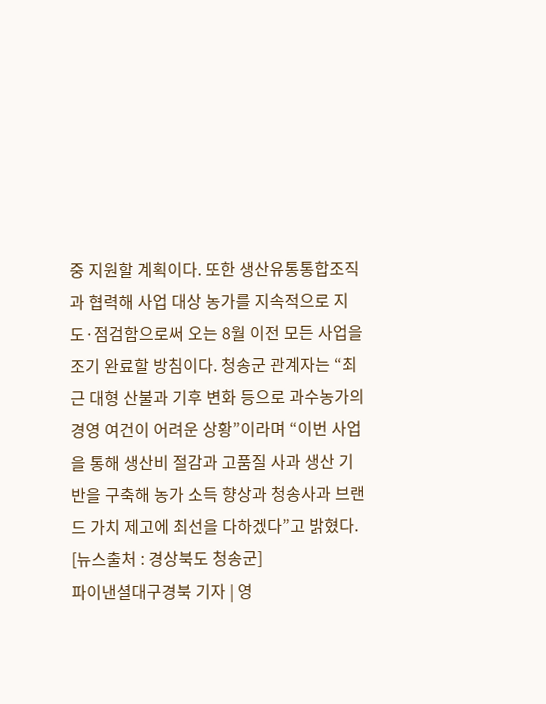중 지원할 계획이다. 또한 생산유통통합조직과 협력해 사업 대상 농가를 지속적으로 지도·점검함으로써 오는 8월 이전 모든 사업을 조기 완료할 방침이다. 청송군 관계자는 “최근 대형 산불과 기후 변화 등으로 과수농가의 경영 여건이 어려운 상황”이라며 “이번 사업을 통해 생산비 절감과 고품질 사과 생산 기반을 구축해 농가 소득 향상과 청송사과 브랜드 가치 제고에 최선을 다하겠다”고 밝혔다. [뉴스출처 : 경상북도 청송군]
파이낸셜대구경북 기자 | 영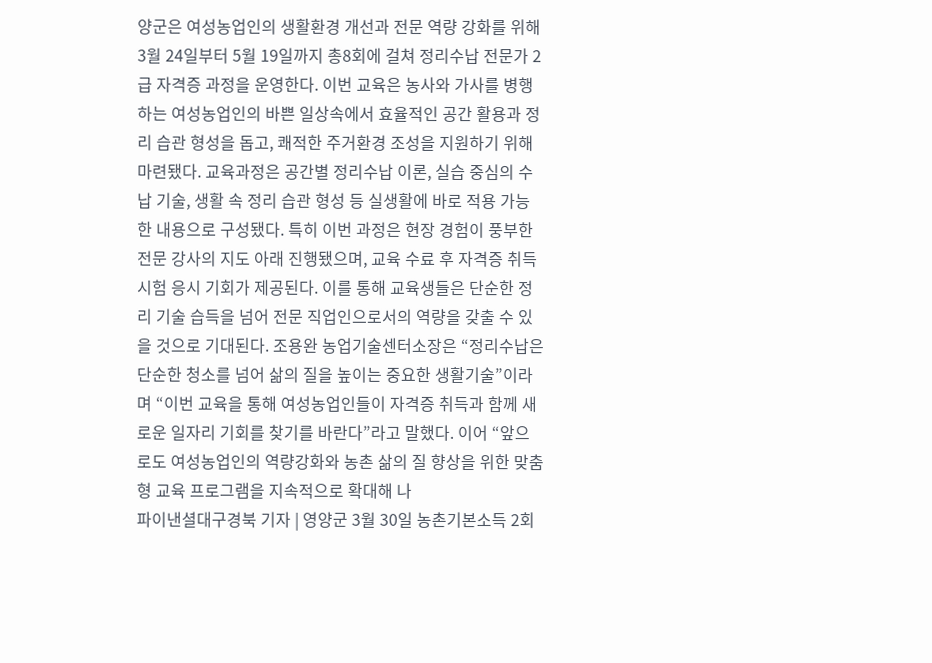양군은 여성농업인의 생활환경 개선과 전문 역량 강화를 위해 3월 24일부터 5월 19일까지 총8회에 걸쳐 정리수납 전문가 2급 자격증 과정을 운영한다. 이번 교육은 농사와 가사를 병행하는 여성농업인의 바쁜 일상속에서 효율적인 공간 활용과 정리 습관 형성을 돕고, 쾌적한 주거환경 조성을 지원하기 위해 마련됐다. 교육과정은 공간별 정리수납 이론, 실습 중심의 수납 기술, 생활 속 정리 습관 형성 등 실생활에 바로 적용 가능한 내용으로 구성됐다. 특히 이번 과정은 현장 경험이 풍부한 전문 강사의 지도 아래 진행됐으며, 교육 수료 후 자격증 취득 시험 응시 기회가 제공된다. 이를 통해 교육생들은 단순한 정리 기술 습득을 넘어 전문 직업인으로서의 역량을 갖출 수 있을 것으로 기대된다. 조용완 농업기술센터소장은 “정리수납은 단순한 청소를 넘어 삶의 질을 높이는 중요한 생활기술”이라며 “이번 교육을 통해 여성농업인들이 자격증 취득과 함께 새로운 일자리 기회를 찾기를 바란다”라고 말했다. 이어 “앞으로도 여성농업인의 역량강화와 농촌 삶의 질 향상을 위한 맞춤형 교육 프로그램을 지속적으로 확대해 나
파이낸셜대구경북 기자 | 영양군 3월 30일 농촌기본소득 2회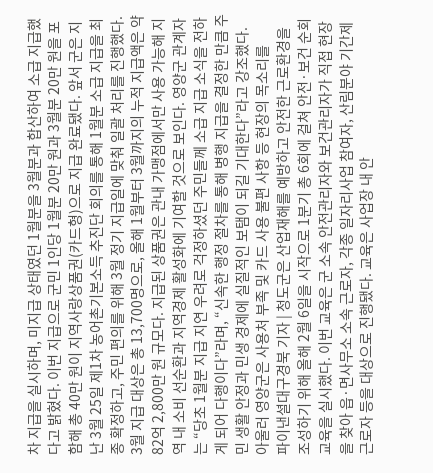차 지급을 실시하며, 미지급 상태였던 1월분을 3월분과 합산하여 소급 지급했다고 밝혔다. 이번 지급으로 군민 1인당 1월분 20만 원과 3월분 20만 원을 포함해 총 40만 원이 지역사랑상품권(카드형)으로 지급 완료됐다. 앞서 군은 지난 3월 25일 제1차 농어촌기본소득 추진단 회의를 통해 1월분 소급 지급을 최종 확정하고, 주민 편의를 위해 3월 정기 지급일에 맞춰 일괄 처리를 진행했다. 3월 지급 대상은 총 13,700명으로, 올해 1월부터 3월까지의 누적 지급액은 약 82억 2,800만 원 규모다. 지급된 상품권은 관내 가맹점에서만 사용 가능해 지역 내 소비 선순환과 지역경제 활성화에 기여할 것으로 보인다. 영양군 관계자는 “당초 1월분 지급 지연 우려로 걱정하셨던 주민들께 소급 지급 소식을 전하게 되어 다행이다”라며, “신속한 행정 절차를 통해 병행 지급을 결정한 만큼 주민 생활 안정과 민생 경제에 실질적인 보탬이 되길 기대한다”라고 강조했다. 아울러 영양군은 사용처 부족 및 카드 사용 불편 사항 등 현장의 목소리를
파이낸셜대구경북 기자 | 청도군은 산업재해를 예방하고 안전한 근로환경을 조성하기 위해 올해 2월 6일을 시작으로 1분기 총 6회에 걸쳐 안전·보건 순회교육을 실시했다. 이번 교육은 군 소속 안전관리자와 보건관리자가 직접 현장을 찾아 읍·면사무소 소속 근로자, 각종 일자리사업 참여자, 산림분야 기간제근로자 등을 대상으로 진행됐다. 교육은 사업장 내 안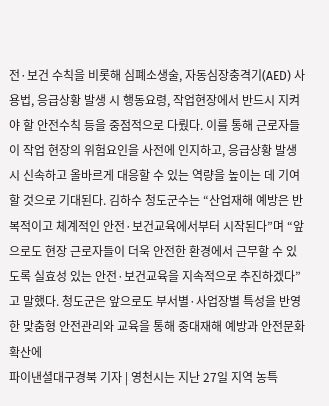전·보건 수칙을 비롯해 심폐소생술, 자동심장충격기(AED) 사용법, 응급상황 발생 시 행동요령, 작업현장에서 반드시 지켜야 할 안전수칙 등을 중점적으로 다뤘다. 이를 통해 근로자들이 작업 현장의 위험요인을 사전에 인지하고, 응급상황 발생 시 신속하고 올바르게 대응할 수 있는 역량을 높이는 데 기여할 것으로 기대된다. 김하수 청도군수는 “산업재해 예방은 반복적이고 체계적인 안전·보건교육에서부터 시작된다”며 “앞으로도 현장 근로자들이 더욱 안전한 환경에서 근무할 수 있도록 실효성 있는 안전·보건교육을 지속적으로 추진하겠다”고 말했다. 청도군은 앞으로도 부서별·사업장별 특성을 반영한 맞춤형 안전관리와 교육을 통해 중대재해 예방과 안전문화 확산에
파이낸셜대구경북 기자 | 영천시는 지난 27일 지역 농특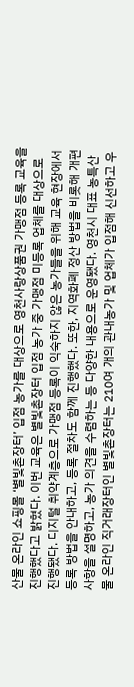산물 온라인 쇼핑몰 ‘별빛촌장터’ 입점 농가를 대상으로 영천사랑상품권 가맹점 등록 교육을 진행했다고 밝혔다. 이번 교육은 별빛촌장터 입점 농가 중 가맹점 미등록 업체를 대상으로 진행됐다. 디지털 취약계층으로 가맹점 등록이 익숙하지 않은 농가들을 위해 교육 현장에서 등록 방법을 안내하고, 등록 절차도 함께 진행했다. 또한, 지역화폐 정산 방법을 비롯해 개편 사항을 설명하고, 농가 의견을 수렴하는 등 다양한 내용으로 운영됐다. 영천시 대표 농특산물 온라인 직거래장터인 별빛촌장터는 210여 개의 관내농가 및 업체가 입점해 신선하고 우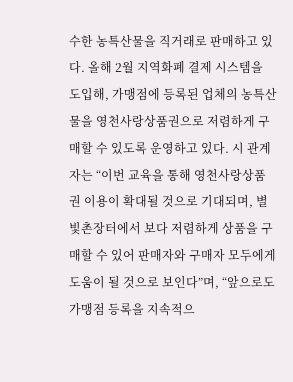수한 농특산물을 직거래로 판매하고 있다. 올해 2월 지역화폐 결제 시스템을 도입해, 가맹점에 등록된 업체의 농특산물을 영천사랑상품권으로 저렴하게 구매할 수 있도록 운영하고 있다. 시 관계자는 “이번 교육을 통해 영천사랑상품권 이용이 확대될 것으로 기대되며, 별빛촌장터에서 보다 저렴하게 상품을 구매할 수 있어 판매자와 구매자 모두에게 도움이 될 것으로 보인다”며, “앞으로도 가맹점 등록을 지속적으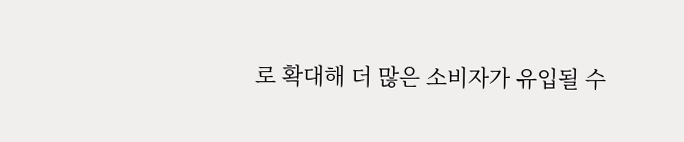로 확대해 더 많은 소비자가 유입될 수